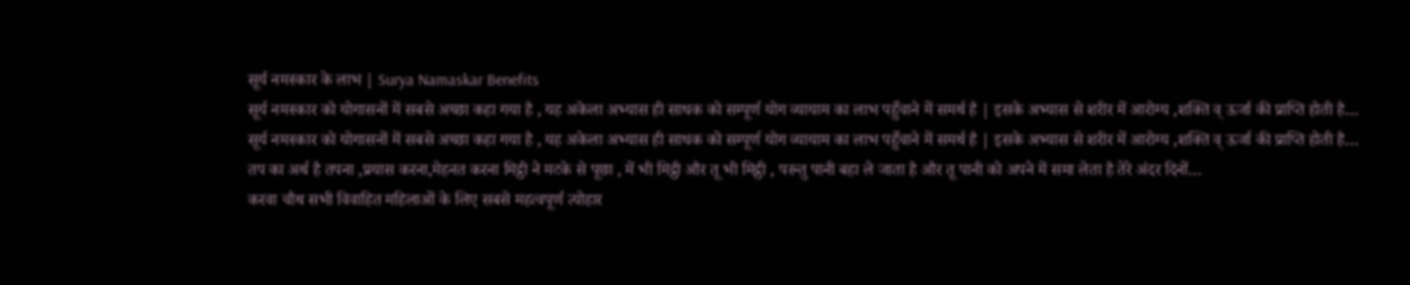सूर्य नमस्कार के लाभ | Surya Namaskar Benefits
सूर्य नमस्कार को योगासनों में सबसे अच्छा कहा गया है , यह अकेला अभ्यास ही साधक को सम्पूर्ण योग व्यायाम का लाभ पहुँचाने में समर्थ है | इसके अभ्यास से शरीर में आरोग्य ,शक्ति व् ऊर्जा की प्राप्ति होती है…
सूर्य नमस्कार को योगासनों में सबसे अच्छा कहा गया है , यह अकेला अभ्यास ही साधक को सम्पूर्ण योग व्यायाम का लाभ पहुँचाने में समर्थ है | इसके अभ्यास से शरीर में आरोग्य ,शक्ति व् ऊर्जा की प्राप्ति होती है…
तप का अर्थ है तपना ,प्रयास करना,मेहनत करना मिट्ठी ने मटके से पूछा , में भी मिट्ठी और तू भी मिट्ठी , परन्तु पानी बहा ले जाता है और तू पानी को अपने में समा लेता है तेरे अंदर दिनों…
करवा चौथ सभी विवाहित महिलाओं के लिए सबसे महत्वपूर्ण त्योहार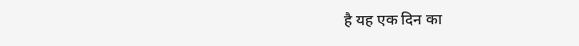है यह एक दिन का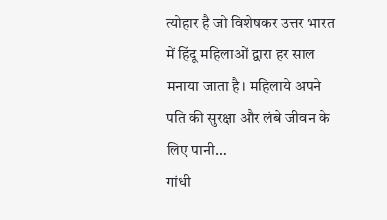त्योहार है जो विशेषकर उत्तर भारत में हिंदू महिलाओं द्वारा हर साल मनाया जाता है। महिलाये अपने पति की सुरक्षा और लंबे जीवन के लिए पानी…
गांधी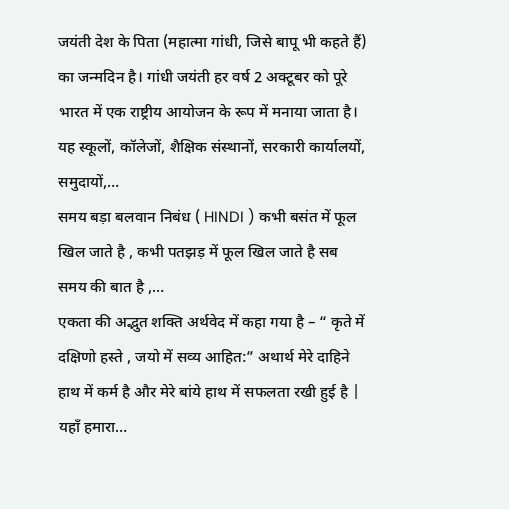जयंती देश के पिता (महात्मा गांधी, जिसे बापू भी कहते हैं) का जन्मदिन है। गांधी जयंती हर वर्ष 2 अक्टूबर को पूरे भारत में एक राष्ट्रीय आयोजन के रूप में मनाया जाता है। यह स्कूलों, कॉलेजों, शैक्षिक संस्थानों, सरकारी कार्यालयों, समुदायों,…
समय बड़ा बलवान निबंध ( HINDI ) कभी बसंत में फूल खिल जाते है , कभी पतझड़ में फूल खिल जाते है सब समय की बात है ,…
एकता की अद्भुत शक्ति अर्थवेद में कहा गया है – “ कृते में दक्षिणो हस्ते , जयो में सव्य आहित:” अथार्थ मेरे दाहिने हाथ में कर्म है और मेरे बांये हाथ में सफलता रखी हुई है | यहाँ हमारा…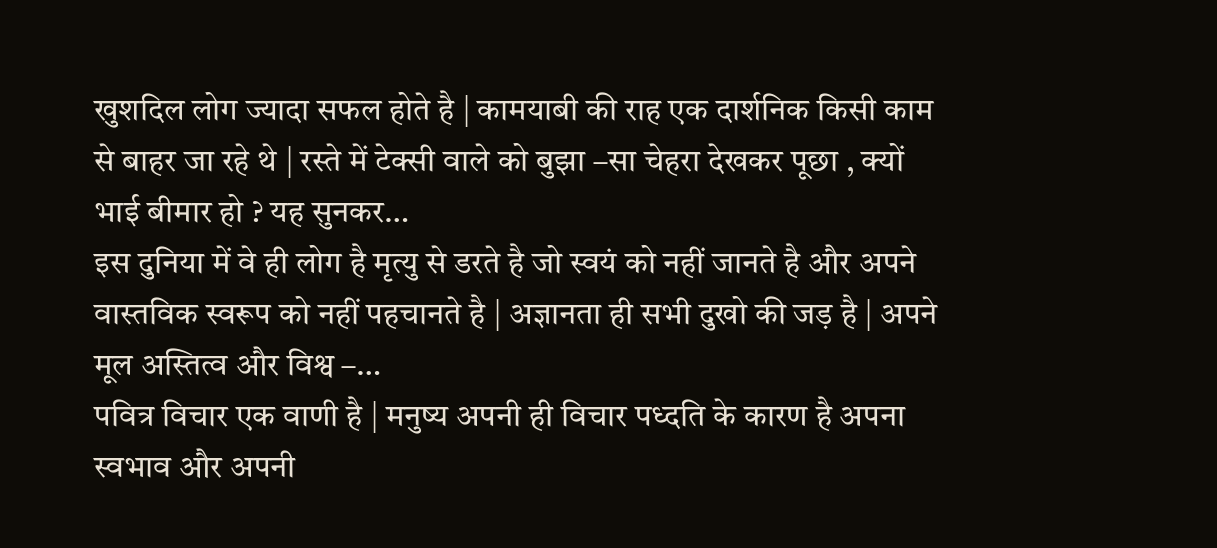खुशदिल लोग ज्यादा सफल होते है | कामयाबी की राह एक दार्शनिक किसी काम से बाहर जा रहे थे | रस्ते में टेक्सी वाले को बुझा –सा चेहरा देखकर पूछा , क्यों भाई बीमार हो ? यह सुनकर…
इस दुनिया में वे ही लोग है मृत्यु से डरते है जो स्वयं को नहीं जानते है और अपने वास्तविक स्वरूप को नहीं पहचानते है | अज्ञानता ही सभी दुखो की जड़ है | अपने मूल अस्तित्व और विश्व –…
पवित्र विचार एक वाणी है | मनुष्य अपनी ही विचार पध्दति के कारण है अपना स्वभाव और अपनी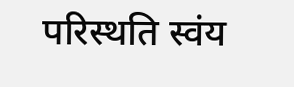परिस्थति स्वंय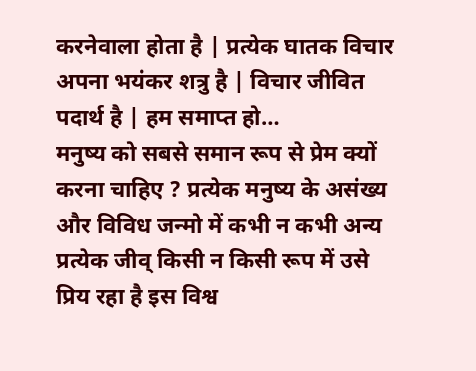करनेवाला होता है | प्रत्येक घातक विचार अपना भयंकर शत्रु है | विचार जीवित पदार्थ है | हम समाप्त हो…
मनुष्य को सबसे समान रूप से प्रेम क्यों करना चाहिए ? प्रत्येक मनुष्य के असंख्य और विविध जन्मो में कभी न कभी अन्य प्रत्येक जीव् किसी न किसी रूप में उसे प्रिय रहा है इस विश्व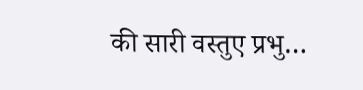की सारी वस्तुए प्रभु…